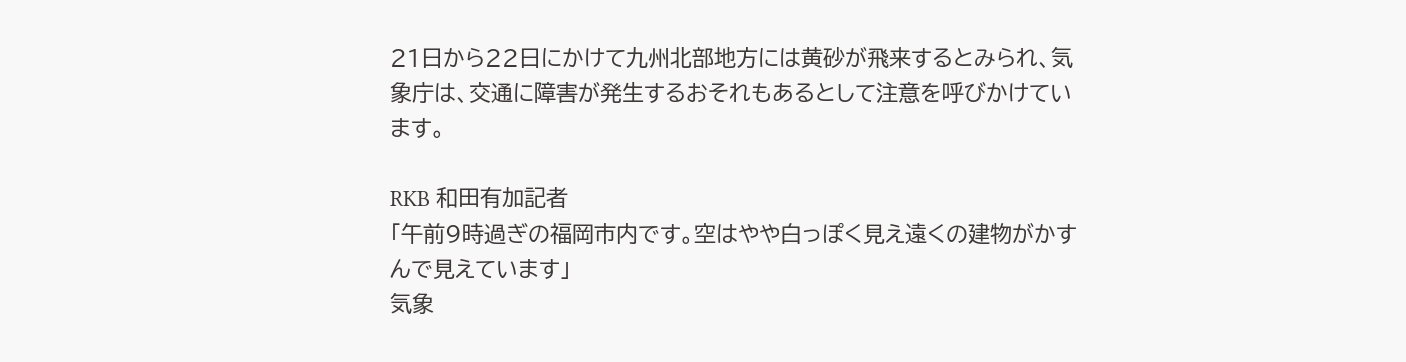21日から22日にかけて九州北部地方には黄砂が飛来するとみられ、気象庁は、交通に障害が発生するおそれもあるとして注意を呼びかけています。

RKB 和田有加記者
「午前9時過ぎの福岡市内です。空はやや白っぽく見え遠くの建物がかすんで見えています」
気象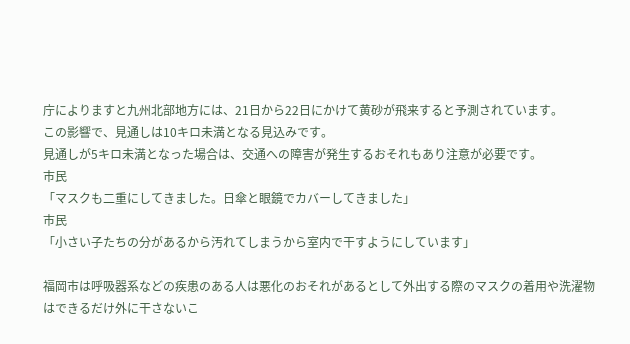庁によりますと九州北部地方には、21日から22日にかけて黄砂が飛来すると予測されています。
この影響で、見通しは10キロ未満となる見込みです。
見通しが5キロ未満となった場合は、交通への障害が発生するおそれもあり注意が必要です。
市民
「マスクも二重にしてきました。日傘と眼鏡でカバーしてきました」
市民
「小さい子たちの分があるから汚れてしまうから室内で干すようにしています」

福岡市は呼吸器系などの疾患のある人は悪化のおそれがあるとして外出する際のマスクの着用や洗濯物はできるだけ外に干さないこ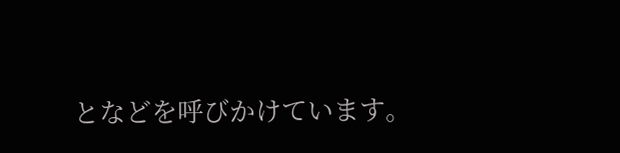となどを呼びかけています。